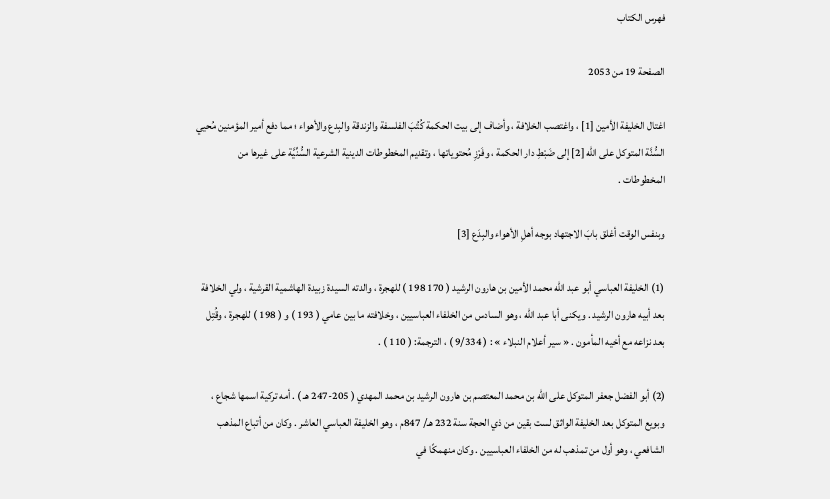فهرس الكتاب

الصفحة 19 من 2053

اغتال الخليفة الأمين [1] ، واغتصب الخلافة ، وأضاف إلى بيت الحكمة كُتُبَ الفلسفة والزندقة والبِدع والأهواء ؛ مما دفع أمير المؤمنين مُحيي السُّنَّة المتوكل على الله [2] إلى ضَبْطِ دار الحكمة ، وفَرْزِ مُحتوياتها ، وتقديم المخطوطات الدينية الشرعية السُّنِّيَّة على غيرها من المخطوطات .

وبنفس الوقت أغلق بابَ الاجتهاد بوجه أهلِ الأهواء والبِدَع [3]

(1) الخليفة العباسي أبو عبد الله محمد الأمين بن هارون الرشيد ( 170 198 ) للهجرة ، والدته السيدة زبيدة الهاشمية القرشية ، ولي الخلافة بعد أبيه هارون الرشيد . ويكنى أبا عبد الله ، وهو السادس من الخلفاء العباسيين ، وخلافته ما بين عامي ( 193 ) و ( 198 ) للهجرة ، وقُتِل بعد نزاعه مع أخيه المأمون . « سير أعلام النبلاء » : ( 9/334 ) ، الترجمة: ( 110 ) .

(2) أبو الفضل جعفر المتوكل على الله بن محمد المعتصم بن هارون الرشيد بن محمد المهدي ( 205-247 هـ ) . أمه تركية اسمها شجاع ، وبويع المتوكل بعد الخليفة الواثق لست بقين من ذي الحجة سنة 232 هـ/ 847م ، وهو الخليفة العباسي العاشر . وكان من أتباع المذهب الشافعي ، وهو أول من تمذهب له من الخلفاء العباسيين . وكان منهمكًا في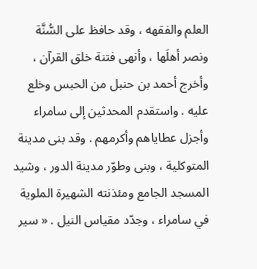العلم والفقهه ، وقد حافظ على السُّنَّة ونصر أهلَها ، وأنهى فتنة خلق القرآن ، وأخرج أحمد بن حنبل من الحبس وخلع عليه . واستقدم المحدثين إلى سامراء وأجزل عطاياهم وأكرمهم . وقد بنى مدينة المتوكلية ، وبنى وطوّر مدينة الدور ، وشيد المسجد الجامع ومئذنته الشهيرة الملوية في سامراء ، وجدّد مقياس النيل . « سير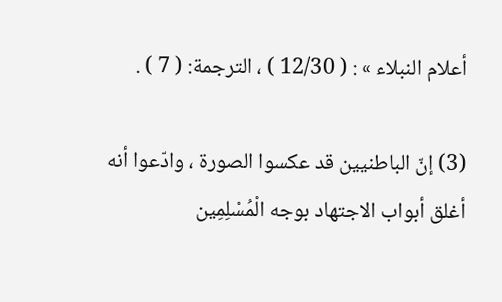أعلام النبلاء » : ( 12/30 ) ، الترجمة: ( 7 ) .

(3) إنّ الباطنيين قد عكسوا الصورة ، وادّعوا أنه أغلق أبواب الاجتهاد بوجه الْمُسْلِمِين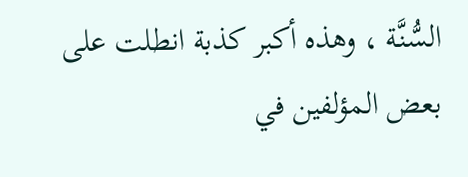السُّنَّة ، وهذه أكبر كذبة انطلت على بعض المؤلفين في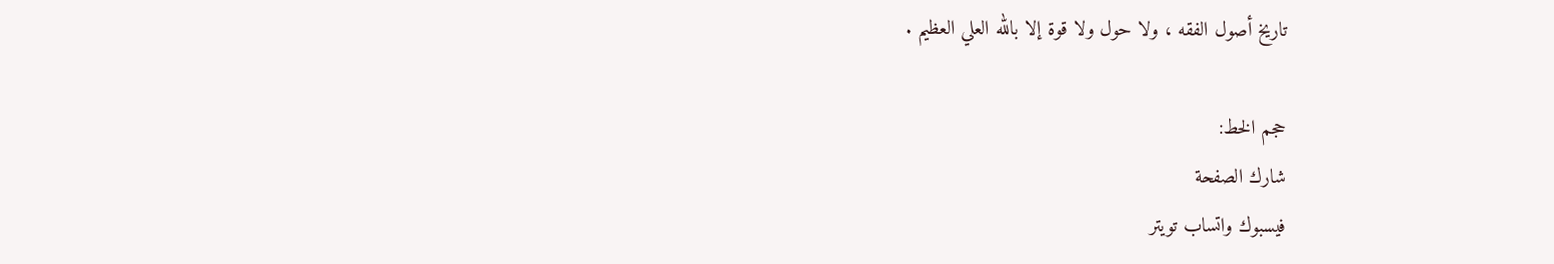تاريخ أصول الفقه ، ولا حول ولا قوة إلا بالله العلي العظيم .

حجم الخط:
شارك الصفحة
فيسبوك واتساب تويتر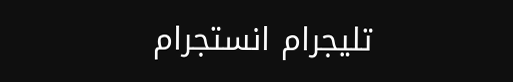تليجرام انستجرام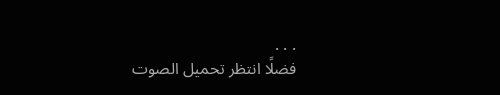. . .
فضلًا انتظر تحميل الصوت